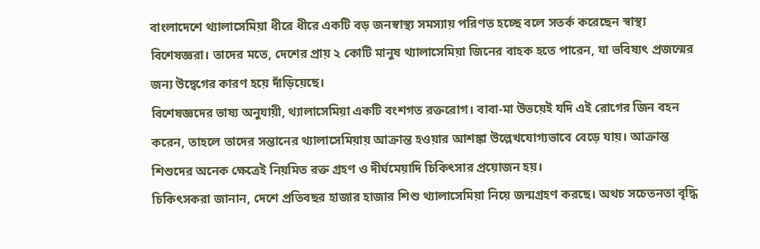বাংলাদেশে থ্যালাসেমিয়া ধীরে ধীরে একটি বড় জনস্বাস্থ্য সমস্যায় পরিণত হচ্ছে বলে সতর্ক করেছেন স্বাস্থ্য বিশেষজ্ঞরা। তাদের মতে, দেশের প্রায় ২ কোটি মানুষ থ্যালাসেমিয়া জিনের বাহক হতে পারেন, যা ভবিষ্যৎ প্রজন্মের জন্য উদ্বেগের কারণ হয়ে দাঁড়িয়েছে।
বিশেষজ্ঞদের ভাষ্য অনুযায়ী, থ্যালাসেমিয়া একটি বংশগত রক্তরোগ। বাবা-মা উভয়েই যদি এই রোগের জিন বহন করেন, তাহলে তাদের সন্তানের থ্যালাসেমিয়ায় আক্রান্ত হওয়ার আশঙ্কা উল্লেখযোগ্যভাবে বেড়ে যায়। আক্রান্ত শিশুদের অনেক ক্ষেত্রেই নিয়মিত রক্ত গ্রহণ ও দীর্ঘমেয়াদি চিকিৎসার প্রয়োজন হয়।
চিকিৎসকরা জানান, দেশে প্রতিবছর হাজার হাজার শিশু থ্যালাসেমিয়া নিয়ে জন্মগ্রহণ করছে। অথচ সচেতনতা বৃদ্ধি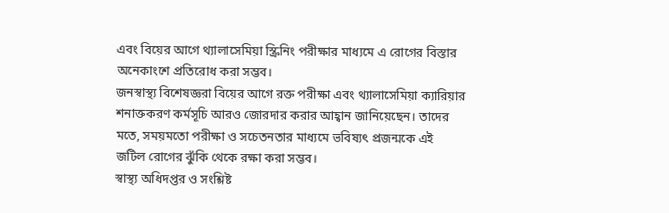এবং বিয়ের আগে থ্যালাসেমিয়া স্ক্রিনিং পরীক্ষার মাধ্যমে এ রোগের বিস্তার অনেকাংশে প্রতিরোধ করা সম্ভব।
জনস্বাস্থ্য বিশেষজ্ঞরা বিয়ের আগে রক্ত পরীক্ষা এবং থ্যালাসেমিয়া ক্যারিয়ার শনাক্তকরণ কর্মসূচি আরও জোরদার করার আহ্বান জানিয়েছেন। তাদের মতে, সময়মতো পরীক্ষা ও সচেতনতার মাধ্যমে ভবিষ্যৎ প্রজন্মকে এই জটিল রোগের ঝুঁকি থেকে রক্ষা করা সম্ভব।
স্বাস্থ্য অধিদপ্তর ও সংশ্লিষ্ট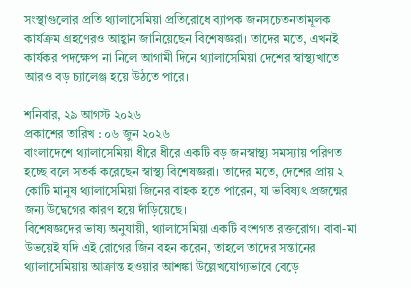সংস্থাগুলোর প্রতি থ্যালাসেমিয়া প্রতিরোধে ব্যাপক জনসচেতনতামূলক কার্যক্রম গ্রহণেরও আহ্বান জানিয়েছেন বিশেষজ্ঞরা। তাদের মতে, এখনই কার্যকর পদক্ষেপ না নিলে আগামী দিনে থ্যালাসেমিয়া দেশের স্বাস্থ্যখাতে আরও বড় চ্যালেঞ্জ হয়ে উঠতে পারে।

শনিবার, ২৯ আগস্ট ২০২৬
প্রকাশের তারিখ : ০৬ জুন ২০২৬
বাংলাদেশে থ্যালাসেমিয়া ধীরে ধীরে একটি বড় জনস্বাস্থ্য সমস্যায় পরিণত হচ্ছে বলে সতর্ক করেছেন স্বাস্থ্য বিশেষজ্ঞরা। তাদের মতে, দেশের প্রায় ২ কোটি মানুষ থ্যালাসেমিয়া জিনের বাহক হতে পারেন, যা ভবিষ্যৎ প্রজন্মের জন্য উদ্বেগের কারণ হয়ে দাঁড়িয়েছে।
বিশেষজ্ঞদের ভাষ্য অনুযায়ী, থ্যালাসেমিয়া একটি বংশগত রক্তরোগ। বাবা-মা উভয়েই যদি এই রোগের জিন বহন করেন, তাহলে তাদের সন্তানের থ্যালাসেমিয়ায় আক্রান্ত হওয়ার আশঙ্কা উল্লেখযোগ্যভাবে বেড়ে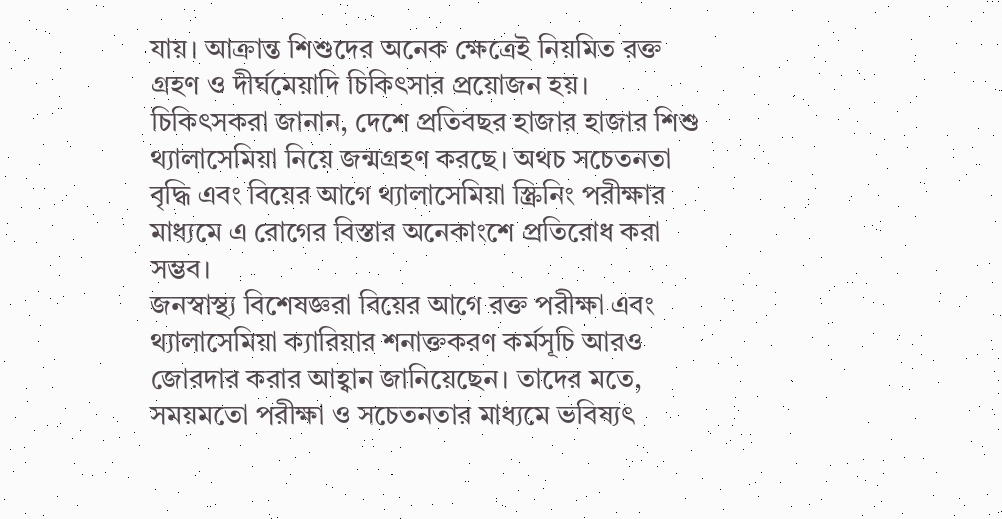যায়। আক্রান্ত শিশুদের অনেক ক্ষেত্রেই নিয়মিত রক্ত গ্রহণ ও দীর্ঘমেয়াদি চিকিৎসার প্রয়োজন হয়।
চিকিৎসকরা জানান, দেশে প্রতিবছর হাজার হাজার শিশু থ্যালাসেমিয়া নিয়ে জন্মগ্রহণ করছে। অথচ সচেতনতা বৃদ্ধি এবং বিয়ের আগে থ্যালাসেমিয়া স্ক্রিনিং পরীক্ষার মাধ্যমে এ রোগের বিস্তার অনেকাংশে প্রতিরোধ করা সম্ভব।
জনস্বাস্থ্য বিশেষজ্ঞরা বিয়ের আগে রক্ত পরীক্ষা এবং থ্যালাসেমিয়া ক্যারিয়ার শনাক্তকরণ কর্মসূচি আরও জোরদার করার আহ্বান জানিয়েছেন। তাদের মতে, সময়মতো পরীক্ষা ও সচেতনতার মাধ্যমে ভবিষ্যৎ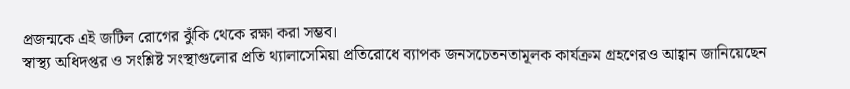প্রজন্মকে এই জটিল রোগের ঝুঁকি থেকে রক্ষা করা সম্ভব।
স্বাস্থ্য অধিদপ্তর ও সংশ্লিষ্ট সংস্থাগুলোর প্রতি থ্যালাসেমিয়া প্রতিরোধে ব্যাপক জনসচেতনতামূলক কার্যক্রম গ্রহণেরও আহ্বান জানিয়েছেন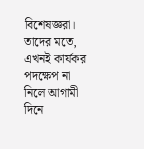বিশেষজ্ঞরা। তাদের মতে, এখনই কার্যকর পদক্ষেপ না নিলে আগামী দিনে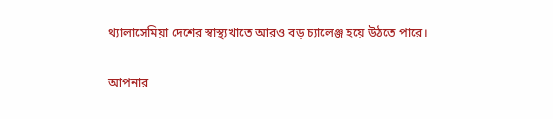থ্যালাসেমিয়া দেশের স্বাস্থ্যখাতে আরও বড় চ্যালেঞ্জ হয়ে উঠতে পারে।

আপনার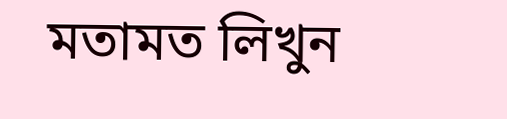মতামত লিখুন